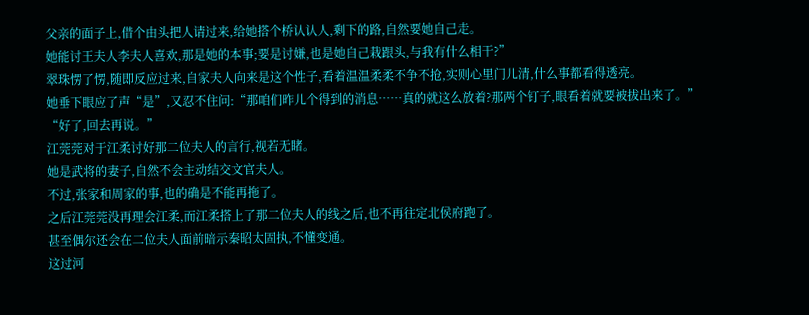父亲的面子上,借个由头把人请过来,给她搭个桥认认人,剩下的路,自然要她自己走。
她能讨王夫人李夫人喜欢,那是她的本事;要是讨嫌,也是她自己栽跟头,与我有什么相干?”
翠珠愣了愣,随即反应过来,自家夫人向来是这个性子,看着温温柔柔不争不抢,实则心里门儿清,什么事都看得透亮。
她垂下眼应了声“是”,又忍不住问:“那咱们昨儿个得到的消息……真的就这么放着?那两个钉子,眼看着就要被拔出来了。”
“好了,回去再说。”
江莞莞对于江柔讨好那二位夫人的言行,视若无睹。
她是武将的妻子,自然不会主动结交文官夫人。
不过,张家和周家的事,也的确是不能再拖了。
之后江莞莞没再理会江柔,而江柔搭上了那二位夫人的线之后,也不再往定北侯府跑了。
甚至偶尔还会在二位夫人面前暗示秦昭太固执,不懂变通。
这过河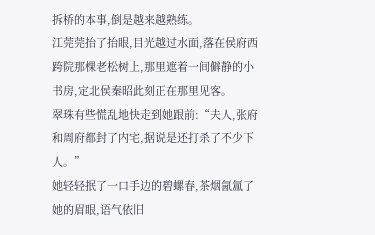拆桥的本事,倒是越来越熟练。
江莞莞抬了抬眼,目光越过水面,落在侯府西跨院那棵老松树上,那里遮着一间僻静的小书房,定北侯秦昭此刻正在那里见客。
翠珠有些慌乱地快走到她跟前:“夫人,张府和周府都封了内宅,据说是还打杀了不少下人。”
她轻轻抿了一口手边的碧螺春,茶烟氤氲了她的眉眼,语气依旧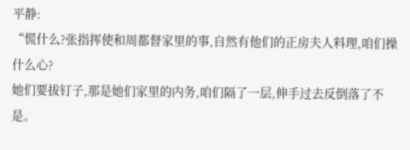平静:
“慌什么?张指挥使和周都督家里的事,自然有他们的正房夫人料理,咱们操什么心?
她们要拔钉子,那是她们家里的内务,咱们隔了一层,伸手过去反倒落了不是。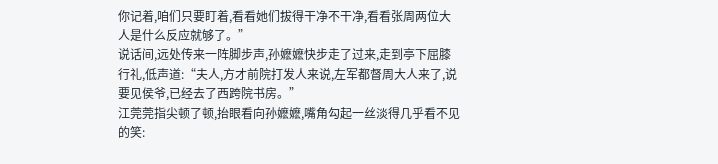你记着,咱们只要盯着,看看她们拔得干净不干净,看看张周两位大人是什么反应就够了。”
说话间,远处传来一阵脚步声,孙嬷嬷快步走了过来,走到亭下屈膝行礼,低声道:“夫人,方才前院打发人来说,左军都督周大人来了,说要见侯爷,已经去了西跨院书房。”
江莞莞指尖顿了顿,抬眼看向孙嬷嬷,嘴角勾起一丝淡得几乎看不见的笑: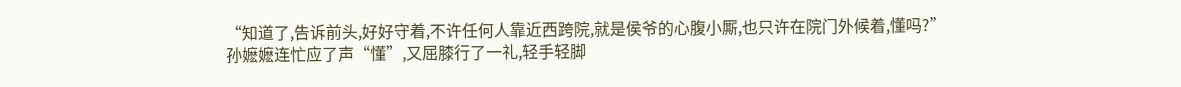“知道了,告诉前头,好好守着,不许任何人靠近西跨院,就是侯爷的心腹小厮,也只许在院门外候着,懂吗?”
孙嬷嬷连忙应了声“懂”,又屈膝行了一礼,轻手轻脚